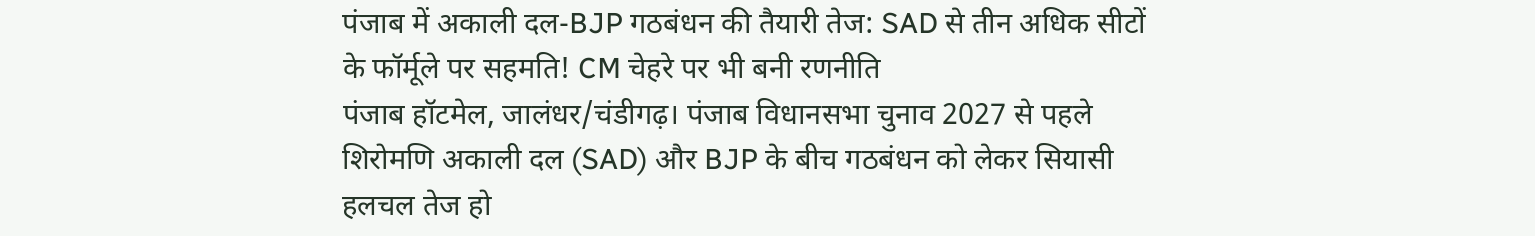पंजाब में अकाली दल-BJP गठबंधन की तैयारी तेज: SAD से तीन अधिक सीटों के फॉर्मूले पर सहमति! CM चेहरे पर भी बनी रणनीति
पंजाब हॉटमेल, जालंधर/चंडीगढ़। पंजाब विधानसभा चुनाव 2027 से पहले शिरोमणि अकाली दल (SAD) और BJP के बीच गठबंधन को लेकर सियासी हलचल तेज हो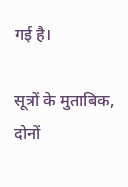गई है।

सूत्रों के मुताबिक, दोनों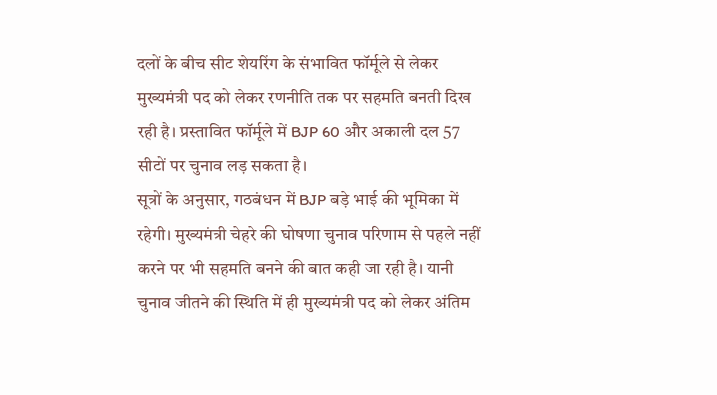दलों के बीच सीट शेयरिंग के संभावित फॉर्मूले से लेकर मुख्यमंत्री पद को लेकर रणनीति तक पर सहमति बनती दिख रही है। प्रस्तावित फॉर्मूले में BJP 60 और अकाली दल 57 सीटों पर चुनाव लड़ सकता है।
सूत्रों के अनुसार, गठबंधन में BJP बड़े भाई की भूमिका में रहेगी। मुख्यमंत्री चेहरे की घोषणा चुनाव परिणाम से पहले नहीं करने पर भी सहमति बनने की बात कही जा रही है। यानी चुनाव जीतने की स्थिति में ही मुख्यमंत्री पद को लेकर अंतिम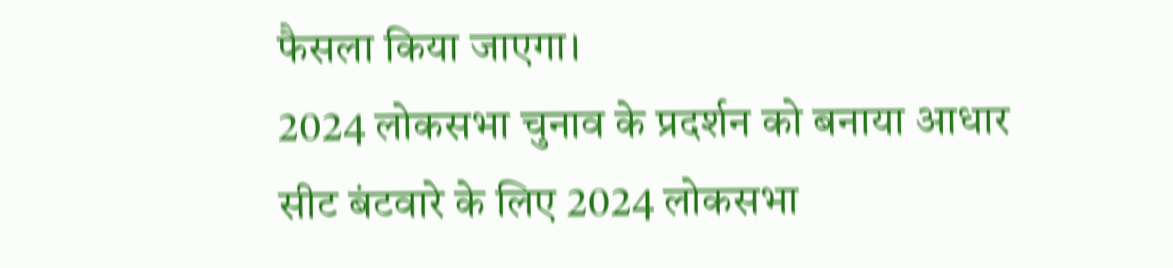फैसला किया जाएगा।
2024 लोकसभा चुनाव के प्रदर्शन को बनाया आधार
सीट बंटवारे के लिए 2024 लोकसभा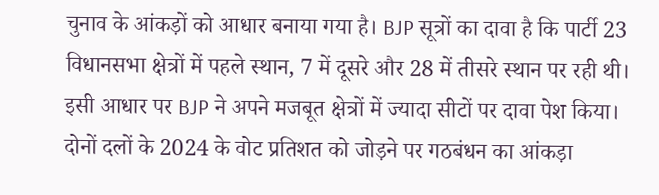चुनाव के आंकड़ों को आधार बनाया गया है। BJP सूत्रों का दावा है कि पार्टी 23 विधानसभा क्षेत्रों में पहले स्थान, 7 में दूसरे और 28 में तीसरे स्थान पर रही थी। इसी आधार पर BJP ने अपने मजबूत क्षेत्रों में ज्यादा सीटों पर दावा पेश किया।
दोनों दलों के 2024 के वोट प्रतिशत को जोड़ने पर गठबंधन का आंकड़ा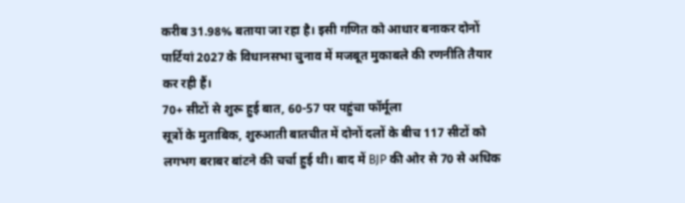करीब 31.98% बताया जा रहा है। इसी गणित को आधार बनाकर दोनों पार्टियां 2027 के विधानसभा चुनाव में मजबूत मुकाबले की रणनीति तैयार कर रही हैं।
70+ सीटों से शुरू हुई बात, 60-57 पर पहुंचा फॉर्मूला
सूत्रों के मुताबिक, शुरुआती बातचीत में दोनों दलों के बीच 117 सीटों को लगभग बराबर बांटने की चर्चा हुई थी। बाद में BJP की ओर से 70 से अधिक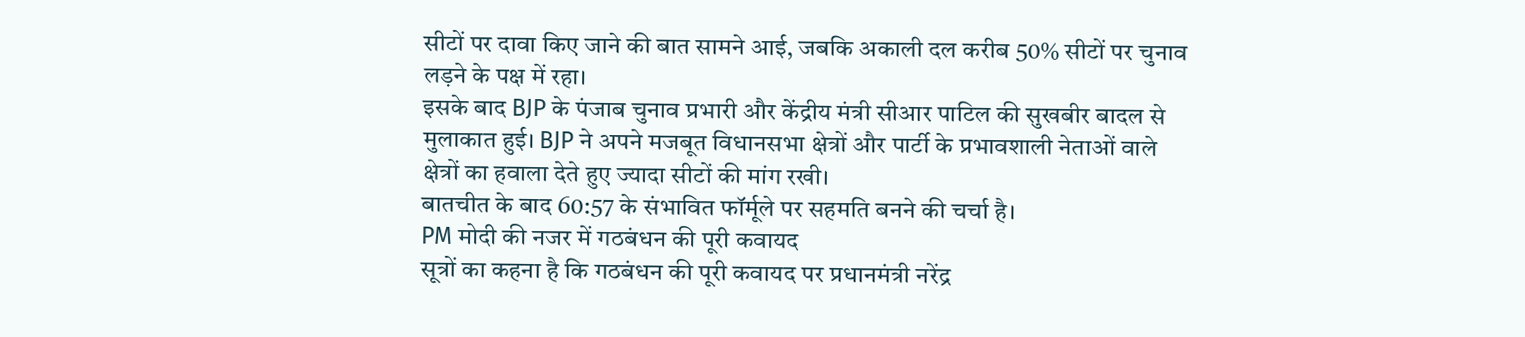सीटों पर दावा किए जाने की बात सामने आई, जबकि अकाली दल करीब 50% सीटों पर चुनाव लड़ने के पक्ष में रहा।
इसके बाद BJP के पंजाब चुनाव प्रभारी और केंद्रीय मंत्री सीआर पाटिल की सुखबीर बादल से मुलाकात हुई। BJP ने अपने मजबूत विधानसभा क्षेत्रों और पार्टी के प्रभावशाली नेताओं वाले क्षेत्रों का हवाला देते हुए ज्यादा सीटों की मांग रखी।
बातचीत के बाद 60:57 के संभावित फॉर्मूले पर सहमति बनने की चर्चा है।
PM मोदी की नजर में गठबंधन की पूरी कवायद
सूत्रों का कहना है कि गठबंधन की पूरी कवायद पर प्रधानमंत्री नरेंद्र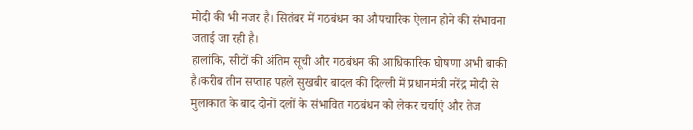मोदी की भी नजर है। सितंबर में गठबंधन का औपचारिक ऐलान होने की संभावना जताई जा रही है।
हालांकि, सीटों की अंतिम सूची और गठबंधन की आधिकारिक घोषणा अभी बाकी है।करीब तीन सप्ताह पहले सुखबीर बादल की दिल्ली में प्रधानमंत्री नरेंद्र मोदी से मुलाकात के बाद दोनों दलों के संभावित गठबंधन को लेकर चर्चाएं और तेज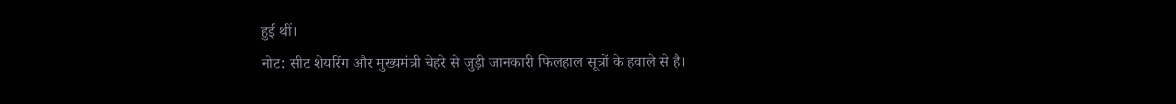हुई थीं।
नोट: सीट शेयरिंग और मुख्यमंत्री चेहरे से जुड़ी जानकारी फिलहाल सूत्रों के हवाले से है।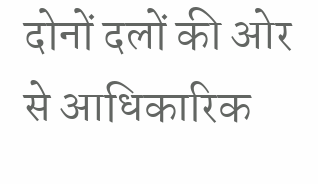दोनों दलों की ओर से आधिकारिक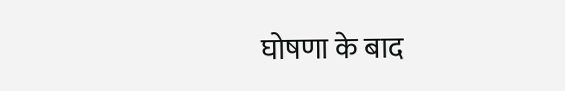घोषणा के बाद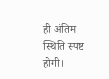ही अंतिम स्थिति स्पष्ट होगी।